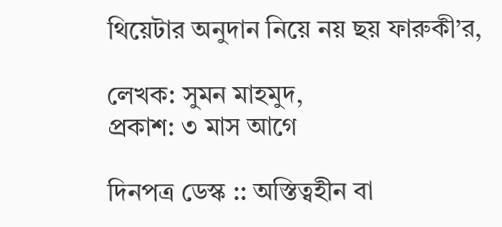থিয়েটার অনুদান নিয়ে নয় ছয় ফারুকী’র,

লেখক: সুমন মাহমুদ,
প্রকাশ: ৩ মাস আগে

দিনপত্র ডেস্ক :: অস্তিত্বহীন বা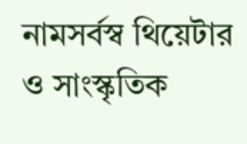নামসর্বস্ব থিয়েটার ও সাংস্কৃতিক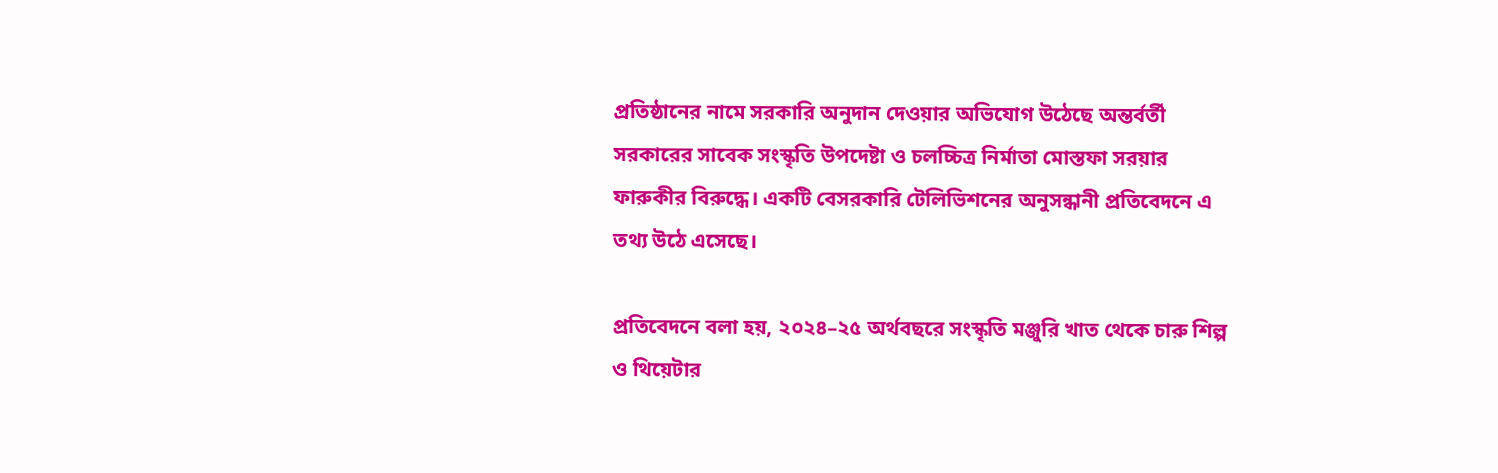প্রতিষ্ঠানের নামে সরকারি অনুদান দেওয়ার অভিযোগ উঠেছে অন্তর্বর্তী সরকারের সাবেক সংস্কৃতি উপদেষ্টা ও চলচ্চিত্র নির্মাতা মোস্তফা সরয়ার ফারুকীর বিরুদ্ধে। একটি বেসরকারি টেলিভিশনের অনুসন্ধানী প্রতিবেদনে এ তথ্য উঠে এসেছে।

প্রতিবেদনে বলা হয়, ২০২৪–২৫ অর্থবছরে সংস্কৃতি মঞ্জুরি খাত থেকে চারু শিল্প ও থিয়েটার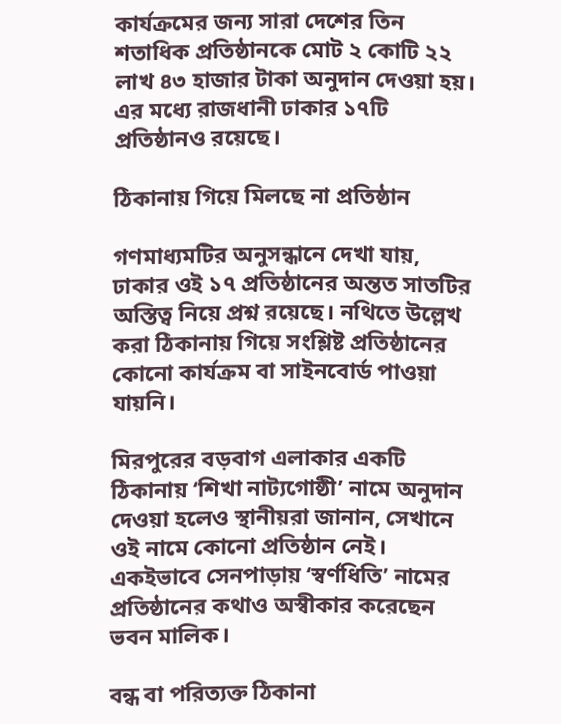কার্যক্রমের জন্য সারা দেশের তিন শতাধিক প্রতিষ্ঠানকে মোট ২ কোটি ২২ লাখ ৪৩ হাজার টাকা অনুদান দেওয়া হয়। এর মধ্যে রাজধানী ঢাকার ১৭টি প্রতিষ্ঠানও রয়েছে।

ঠিকানায় গিয়ে মিলছে না প্রতিষ্ঠান

গণমাধ্যমটির অনুসন্ধানে দেখা যায়, ঢাকার ওই ১৭ প্রতিষ্ঠানের অন্তত সাতটির অস্তিত্ব নিয়ে প্রশ্ন রয়েছে। নথিতে উল্লেখ করা ঠিকানায় গিয়ে সংশ্লিষ্ট প্রতিষ্ঠানের কোনো কার্যক্রম বা সাইনবোর্ড পাওয়া যায়নি।

মিরপুরের বড়বাগ এলাকার একটি ঠিকানায় ‘শিখা নাট্যগোষ্ঠী’ নামে অনুদান দেওয়া হলেও স্থানীয়রা জানান, সেখানে ওই নামে কোনো প্রতিষ্ঠান নেই। একইভাবে সেনপাড়ায় ‘স্বর্ণধিতি’ নামের প্রতিষ্ঠানের কথাও অস্বীকার করেছেন ভবন মালিক।

বন্ধ বা পরিত্যক্ত ঠিকানা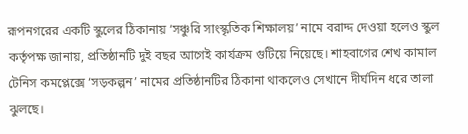রূপনগরের একটি স্কুলের ঠিকানায় ‘সঞ্চুরি সাংস্কৃতিক শিক্ষালয়’ নামে বরাদ্দ দেওয়া হলেও স্কুল কর্তৃপক্ষ জানায়, প্রতিষ্ঠানটি দুই বছর আগেই কার্যক্রম গুটিয়ে নিয়েছে। শাহবাগের শেখ কামাল টেনিস কমপ্লেক্সে ‘সড়কল্পন’ নামের প্রতিষ্ঠানটির ঠিকানা থাকলেও সেখানে দীর্ঘদিন ধরে তালা ঝুলছে।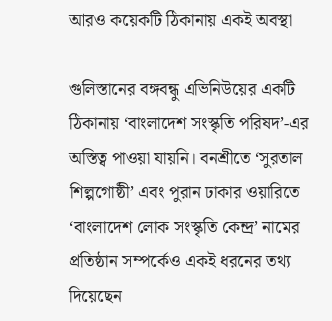আরও কয়েকটি ঠিকানায় একই অবস্থা

গুলিস্তানের বঙ্গবন্ধু এভিনিউয়ের একটি ঠিকানায় ‘বাংলাদেশ সংস্কৃতি পরিষদ’-এর অস্তিত্ব পাওয়া যায়নি। বনশ্রীতে ‘সুরতাল শিল্পগোষ্ঠী’ এবং পুরান ঢাকার ওয়ারিতে ‘বাংলাদেশ লোক সংস্কৃতি কেন্দ্র’ নামের প্রতিষ্ঠান সম্পর্কেও একই ধরনের তথ্য দিয়েছেন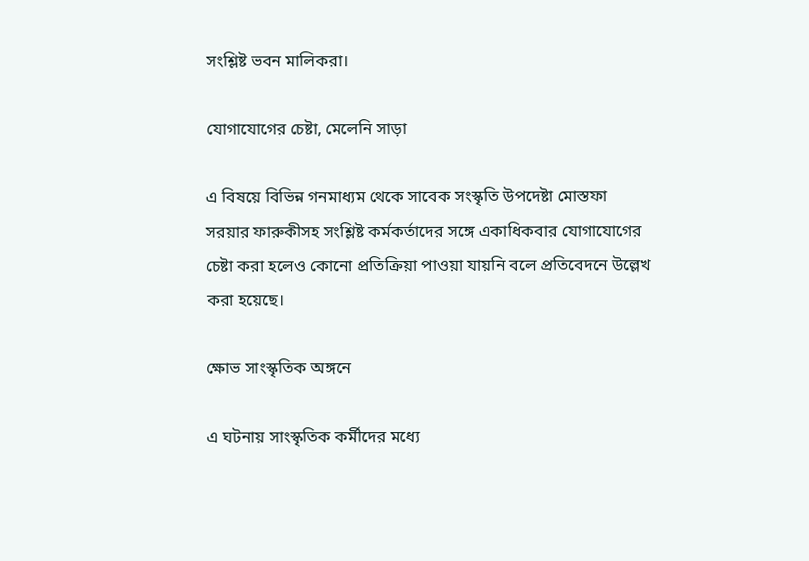সংশ্লিষ্ট ভবন মালিকরা।

যোগাযোগের চেষ্টা, মেলেনি সাড়া

এ বিষয়ে বিভিন্ন গনমাধ্যম থেকে সাবেক সংস্কৃতি উপদেষ্টা মোস্তফা সরয়ার ফারুকীসহ সংশ্লিষ্ট কর্মকর্তাদের সঙ্গে একাধিকবার যোগাযোগের চেষ্টা করা হলেও কোনো প্রতিক্রিয়া পাওয়া যায়নি বলে প্রতিবেদনে উল্লেখ করা হয়েছে।

ক্ষোভ সাংস্কৃতিক অঙ্গনে

এ ঘটনায় সাংস্কৃতিক কর্মীদের মধ্যে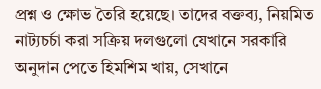প্রশ্ন ও ক্ষোভ তৈরি হয়েছে। তাদের বক্তব্য, নিয়মিত নাট্যচর্চা করা সক্রিয় দলগুলো যেখানে সরকারি অনুদান পেতে হিমশিম খায়, সেখানে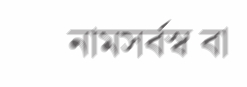নামসর্বস্ব বা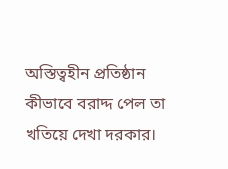অস্তিত্বহীন প্রতিষ্ঠান কীভাবে বরাদ্দ পেল তা খতিয়ে দেখা দরকার।